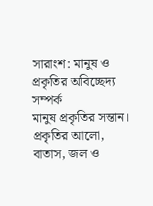সারাংশ: মানুষ ও প্রকৃতির অবিচ্ছেদ্য সম্পর্ক
মানুষ প্রকৃতির সন্তান। প্রকৃতির আলো, বাতাস, জল ও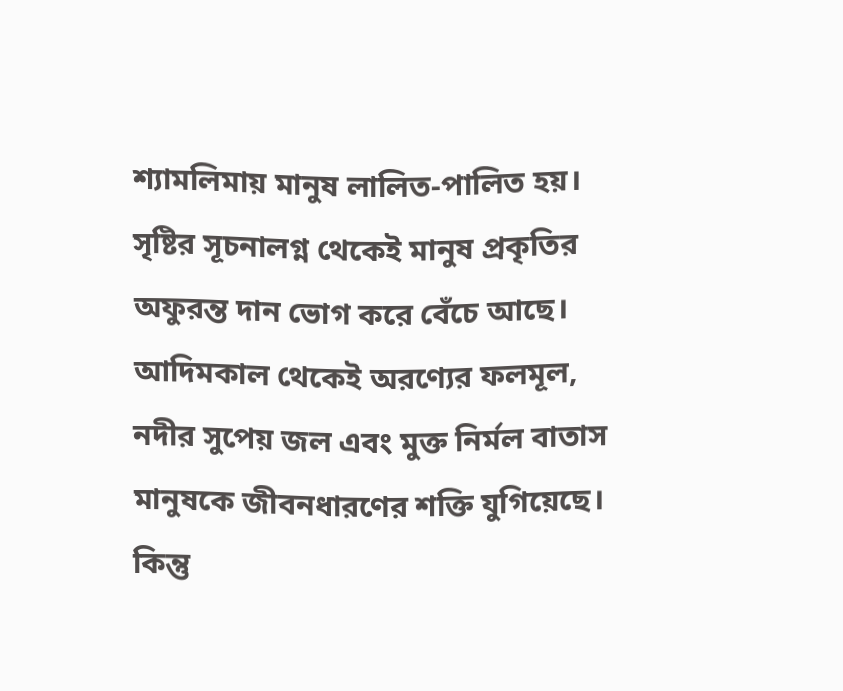শ্যামলিমায় মানুষ লালিত-পালিত হয়। সৃষ্টির সূচনালগ্ন থেকেই মানুষ প্রকৃতির অফুরন্ত দান ভোগ করে বেঁচে আছে। আদিমকাল থেকেই অরণ্যের ফলমূল, নদীর সুপেয় জল এবং মুক্ত নির্মল বাতাস মানুষকে জীবনধারণের শক্তি যুগিয়েছে। কিন্তু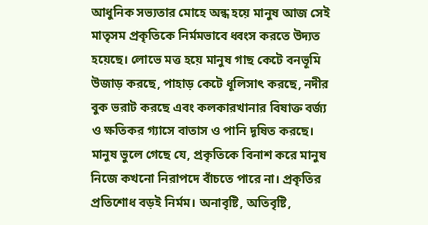আধুনিক সভ্যতার মোহে অন্ধ হয়ে মানুষ আজ সেই মাতৃসম প্রকৃতিকে নির্মমভাবে ধ্বংস করতে উদ্যত হয়েছে। লোভে মত্ত হয়ে মানুষ গাছ কেটে বনভূমি উজাড় করছে, পাহাড় কেটে ধূলিসাৎ করছে, নদীর বুক ভরাট করছে এবং কলকারখানার বিষাক্ত বর্জ্য ও ক্ষতিকর গ্যাসে বাতাস ও পানি দূষিত করছে। মানুষ ভুলে গেছে যে, প্রকৃতিকে বিনাশ করে মানুষ নিজে কখনো নিরাপদে বাঁচতে পারে না। প্রকৃতির প্রতিশোধ বড়ই নির্মম। অনাবৃষ্টি, অতিবৃষ্টি,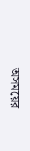অসময়ের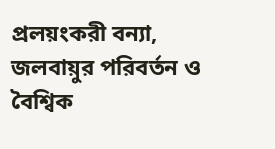প্রলয়ংকরী বন্যা, জলবায়ুর পরিবর্তন ও বৈশ্বিক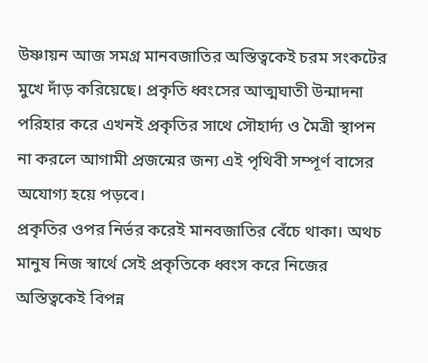উষ্ণায়ন আজ সমগ্র মানবজাতির অস্তিত্বকেই চরম সংকটের মুখে দাঁড় করিয়েছে। প্রকৃতি ধ্বংসের আত্মঘাতী উন্মাদনা পরিহার করে এখনই প্রকৃতির সাথে সৌহার্দ্য ও মৈত্রী স্থাপন না করলে আগামী প্রজন্মের জন্য এই পৃথিবী সম্পূর্ণ বাসের অযোগ্য হয়ে পড়বে।
প্রকৃতির ওপর নির্ভর করেই মানবজাতির বেঁচে থাকা। অথচ মানুষ নিজ স্বার্থে সেই প্রকৃতিকে ধ্বংস করে নিজের অস্তিত্বকেই বিপন্ন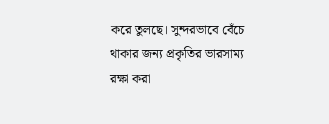করে তুলছে। সুন্দরভাবে বেঁচে থাকার জন্য প্রকৃতির ভারসাম্য রক্ষা করা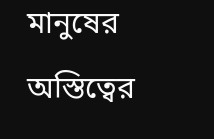মানুষের অস্তিত্বের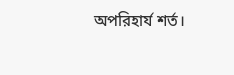অপরিহার্য শর্ত।